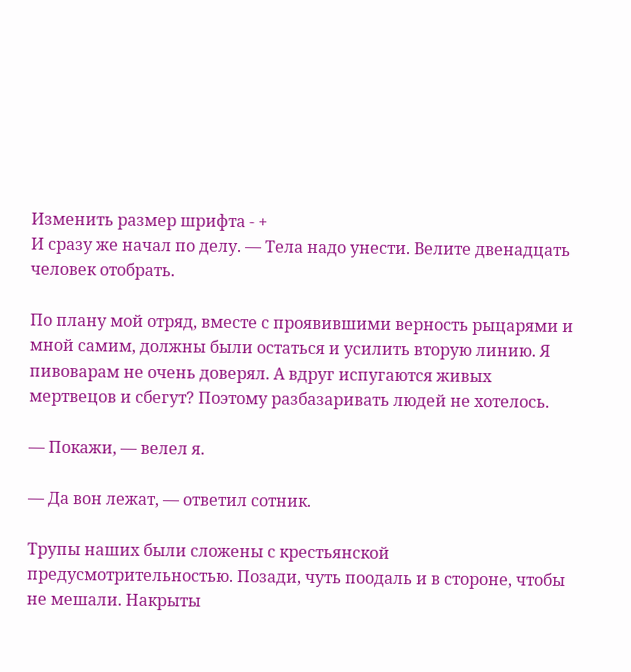Изменить размер шрифта - +
И сразу же начал по делу. — Тела надо унести. Велите двенадцать человек отобрать.

По плану мой отряд, вместе с проявившими верность рыцарями и мной самим, должны были остаться и усилить вторую линию. Я пивоварам не очень доверял. А вдруг испугаются живых мертвецов и сбегут? Поэтому разбазаривать людей не хотелось.

— Покажи, — велел я.

— Да вон лежат, — ответил сотник.

Трупы наших были сложены с крестьянской предусмотрительностью. Позади, чуть поодаль и в стороне, чтобы не мешали. Накрыты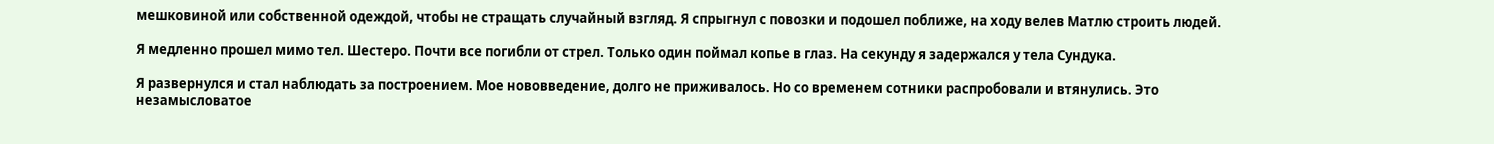мешковиной или собственной одеждой, чтобы не стращать случайный взгляд. Я спрыгнул с повозки и подошел поближе, на ходу велев Матлю строить людей.

Я медленно прошел мимо тел. Шестеро. Почти все погибли от стрел. Только один поймал копье в глаз. На секунду я задержался у тела Сундука.

Я развернулся и стал наблюдать за построением. Мое нововведение, долго не приживалось. Но со временем сотники распробовали и втянулись. Это незамысловатое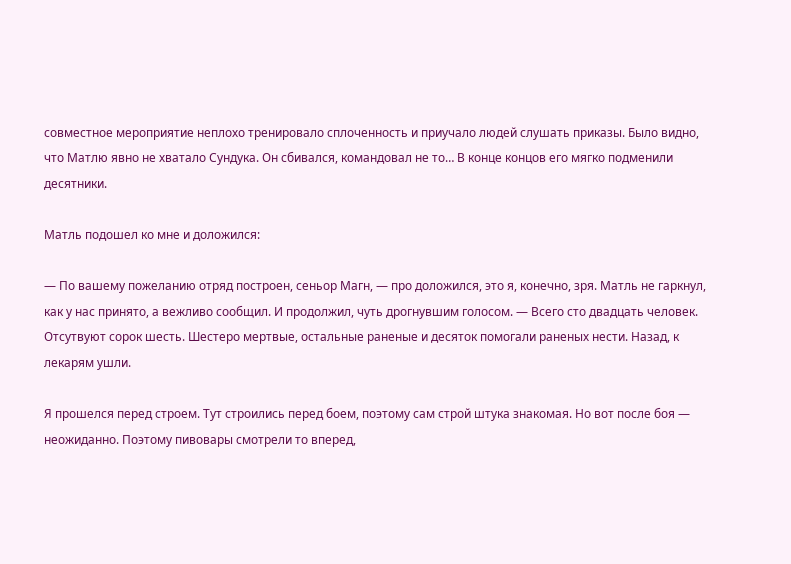совместное мероприятие неплохо тренировало сплоченность и приучало людей слушать приказы. Было видно, что Матлю явно не хватало Сундука. Он сбивался, командовал не то… В конце концов его мягко подменили десятники.

Матль подошел ко мне и доложился:

— По вашему пожеланию отряд построен, сеньор Магн, — про доложился, это я, конечно, зря. Матль не гаркнул, как у нас принято, а вежливо сообщил. И продолжил, чуть дрогнувшим голосом. — Всего сто двадцать человек. Отсутвуют сорок шесть. Шестеро мертвые, остальные раненые и десяток помогали раненых нести. Назад, к лекарям ушли.

Я прошелся перед строем. Тут строились перед боем, поэтому сам строй штука знакомая. Но вот после боя — неожиданно. Поэтому пивовары смотрели то вперед,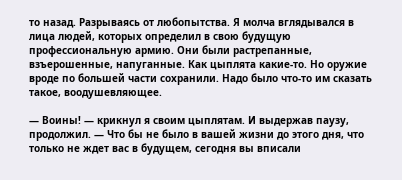то назад. Разрываясь от любопытства. Я молча вглядывался в лица людей, которых определил в свою будущую профессиональную армию. Они были растрепанные, взъерошенные, напуганные. Как цыплята какие-то. Но оружие вроде по большей части сохранили. Надо было что-то им сказать такое, воодушевляющее.

— Воины! — крикнул я своим цыплятам. И выдержав паузу, продолжил. — Что бы не было в вашей жизни до этого дня, что только не ждет вас в будущем, сегодня вы вписали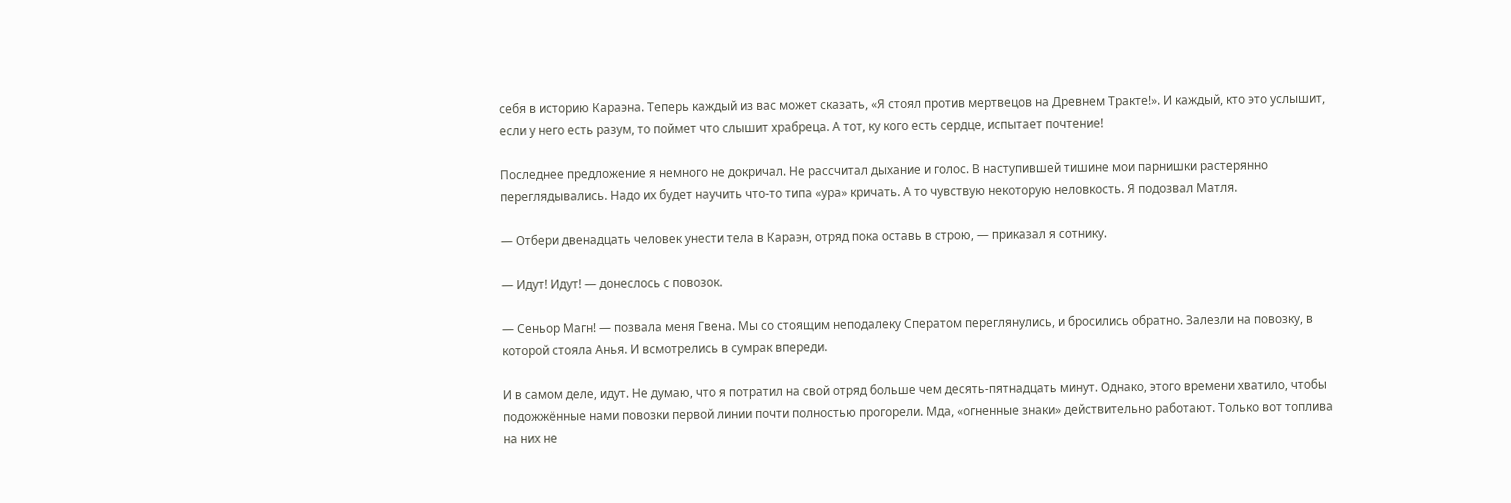себя в историю Караэна. Теперь каждый из вас может сказать, «Я стоял против мертвецов на Древнем Тракте!». И каждый, кто это услышит, если у него есть разум, то поймет что слышит храбреца. А тот, ку кого есть сердце, испытает почтение!

Последнее предложение я немного не докричал. Не рассчитал дыхание и голос. В наступившей тишине мои парнишки растерянно переглядывались. Надо их будет научить что-то типа «ура» кричать. А то чувствую некоторую неловкость. Я подозвал Матля.

— Отбери двенадцать человек унести тела в Караэн, отряд пока оставь в строю, — приказал я сотнику.

— Идут! Идут! — донеслось с повозок.

— Сеньор Магн! — позвала меня Гвена. Мы со стоящим неподалеку Сператом переглянулись, и бросились обратно. Залезли на повозку, в которой стояла Анья. И всмотрелись в сумрак впереди.

И в самом деле, идут. Не думаю, что я потратил на свой отряд больше чем десять-пятнадцать минут. Однако, этого времени хватило, чтобы подожжённые нами повозки первой линии почти полностью прогорели. Мда, «огненные знаки» действительно работают. Только вот топлива на них не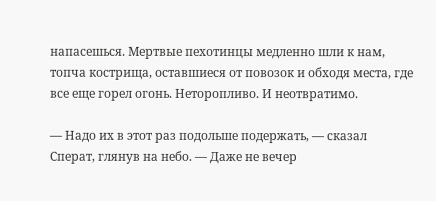напасешься. Мертвые пехотинцы медленно шли к нам, топча кострища, оставшиеся от повозок и обходя места, где все еще горел огонь. Неторопливо. И неотвратимо.

— Надо их в этот раз подольше подержать, — сказал Сперат, глянув на небо. — Даже не вечер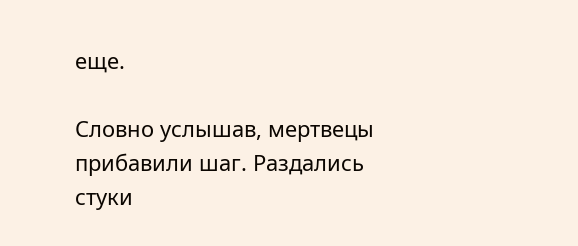еще.

Словно услышав, мертвецы прибавили шаг. Раздались стуки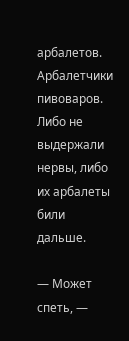арбалетов. Арбалетчики пивоваров. Либо не выдержали нервы, либо их арбалеты били дальше.

— Может спеть, —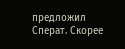предложил Сперат. Скорее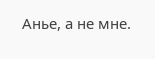Анье, а не мне.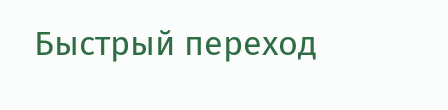Быстрый переход